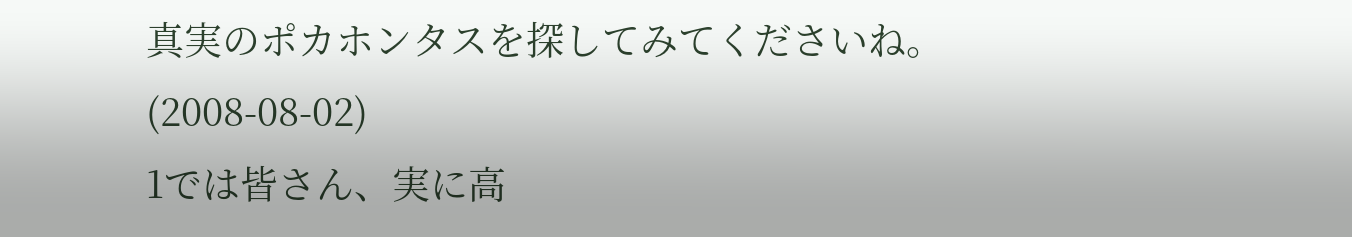真実のポカホンタスを探してみてくださいね。
(2008-08-02)
1では皆さん、実に高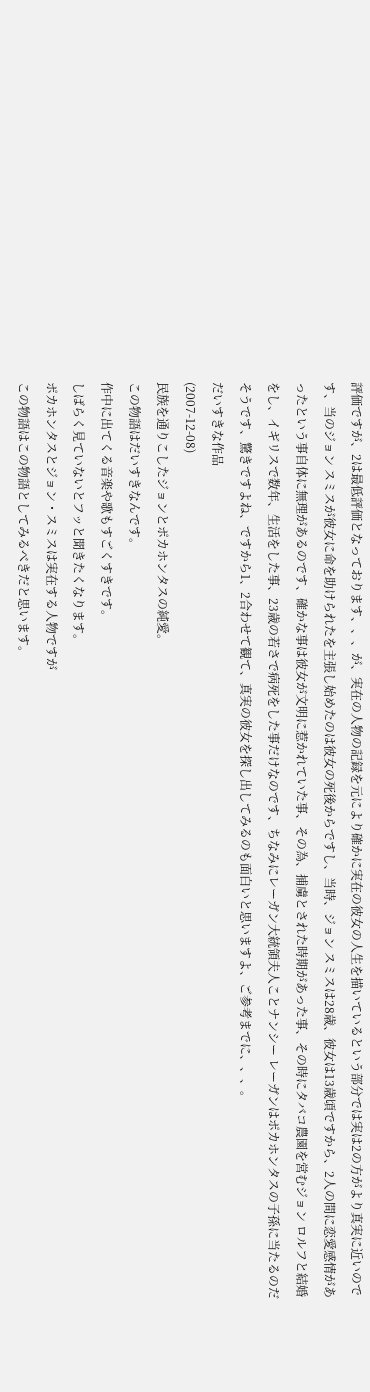評価ですが、2は最低評価となっております、、、が、実在の人物の記録を元により確かに実在の彼女の人生を描いているという部分では実は2の方がより真実に近いのです、当のジョン スミスが彼女に命を助けられたを主張し始めたのは彼女の死後からですし、当時、ジョン スミスは28歳、彼女は13歳頃ですから、2人の間に恋愛感情があったという事自体に無理があるのです、確かな事は彼女が文明に惹かれていた事、その為、捕虜とされた時期があった事、その時にタバコ農園を営むジョン ロルフと結婚をし、イギリスで数年、生活をした事、23歳の若さで病死をした事だけなのです、ちなみにレーガン大統領夫人ことナンシー レーガンはポカホンタスの子孫に当たるのだそうです、驚きですよね、ですから1、2合わせて観て、真実の彼女を探し出してみるのも面白いと思いますよ、ご参考までに、、、。
だいすきな作品
(2007-12-08)
民族を通りこしたジョンとポカホンタスの純愛。
この物語はだいすきなんです。
作中に出てくる音楽や歌もすごくすきです。
しばらく見ていないとフッと聞きたくなります。
ポカホンタスとジョン・スミスは実在する人物ですが
この物語はこの物語としてみるべきだと思います。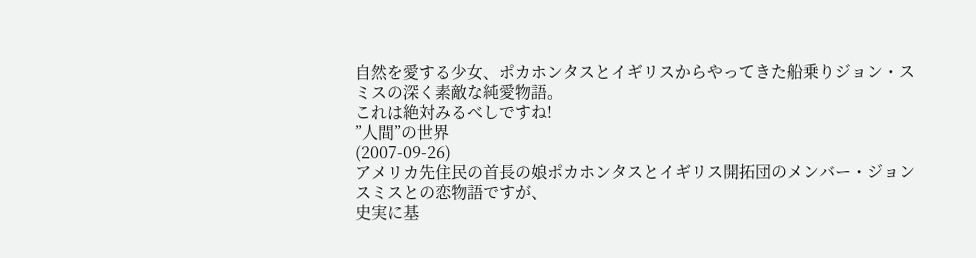自然を愛する少女、ポカホンタスとイギリスからやってきた船乗りジョン・スミスの深く素敵な純愛物語。
これは絶対みるべしですね!
”人間”の世界
(2007-09-26)
アメリカ先住民の首長の娘ポカホンタスとイギリス開拓団のメンバー・ジョンスミスとの恋物語ですが、
史実に基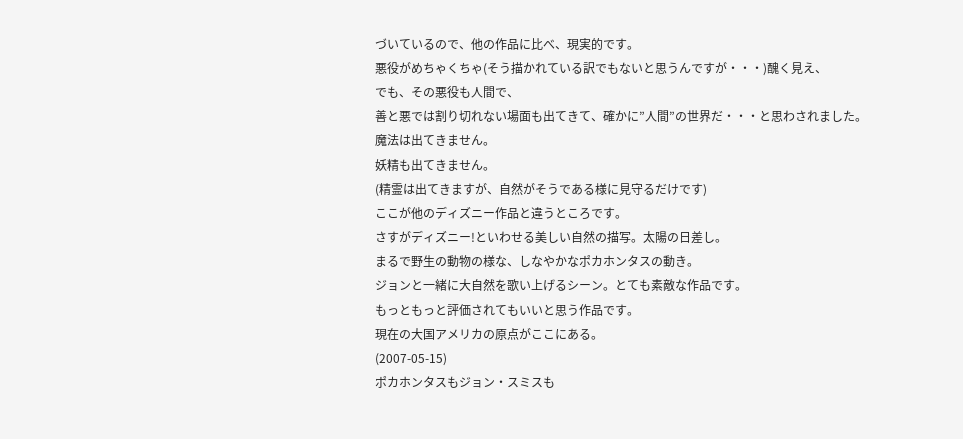づいているので、他の作品に比べ、現実的です。
悪役がめちゃくちゃ(そう描かれている訳でもないと思うんですが・・・)醜く見え、
でも、その悪役も人間で、
善と悪では割り切れない場面も出てきて、確かに”人間”の世界だ・・・と思わされました。
魔法は出てきません。
妖精も出てきません。
(精霊は出てきますが、自然がそうである様に見守るだけです)
ここが他のディズニー作品と違うところです。
さすがディズニー!といわせる美しい自然の描写。太陽の日差し。
まるで野生の動物の様な、しなやかなポカホンタスの動き。
ジョンと一緒に大自然を歌い上げるシーン。とても素敵な作品です。
もっともっと評価されてもいいと思う作品です。
現在の大国アメリカの原点がここにある。
(2007-05-15)
ポカホンタスもジョン・スミスも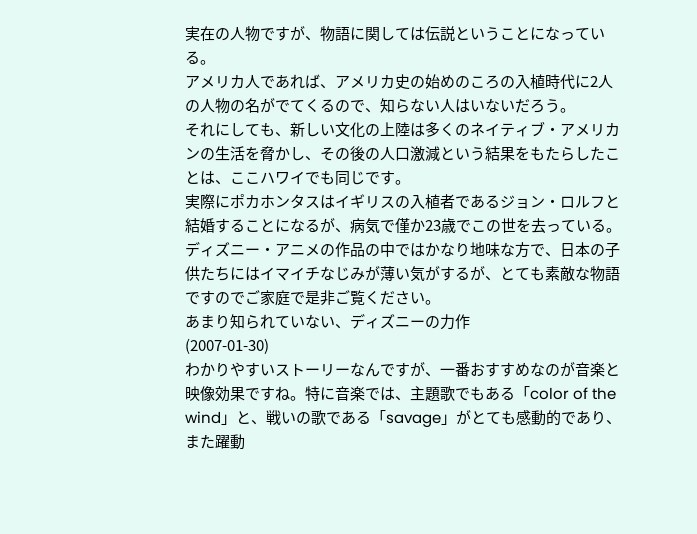実在の人物ですが、物語に関しては伝説ということになっている。
アメリカ人であれば、アメリカ史の始めのころの入植時代に2人の人物の名がでてくるので、知らない人はいないだろう。
それにしても、新しい文化の上陸は多くのネイティブ・アメリカンの生活を脅かし、その後の人口激減という結果をもたらしたことは、ここハワイでも同じです。
実際にポカホンタスはイギリスの入植者であるジョン・ロルフと結婚することになるが、病気で僅か23歳でこの世を去っている。
ディズニー・アニメの作品の中ではかなり地味な方で、日本の子供たちにはイマイチなじみが薄い気がするが、とても素敵な物語ですのでご家庭で是非ご覧ください。
あまり知られていない、ディズニーの力作
(2007-01-30)
わかりやすいストーリーなんですが、一番おすすめなのが音楽と映像効果ですね。特に音楽では、主題歌でもある「color of the wind」と、戦いの歌である「savage」がとても感動的であり、また躍動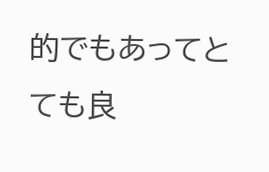的でもあってとても良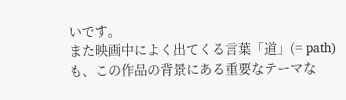いです。
また映画中によく出てくる言葉「道」(= path)も、この作品の背景にある重要なテーマな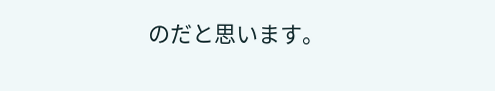のだと思います。